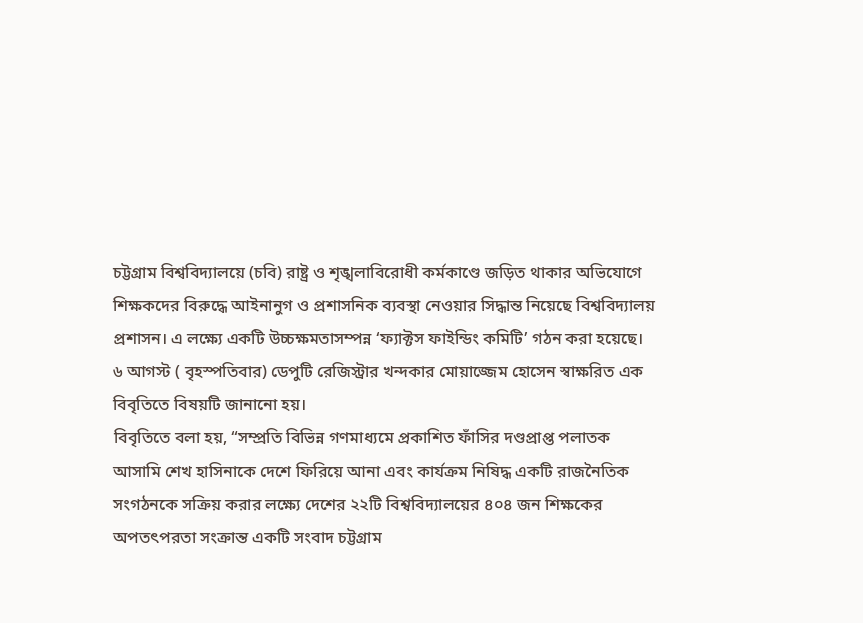চট্টগ্রাম বিশ্ববিদ্যালয়ে (চবি) রাষ্ট্র ও শৃঙ্খলাবিরোধী কর্মকাণ্ডে জড়িত থাকার অভিযোগে শিক্ষকদের বিরুদ্ধে আইনানুগ ও প্রশাসনিক ব্যবস্থা নেওয়ার সিদ্ধান্ত নিয়েছে বিশ্ববিদ্যালয় প্রশাসন। এ লক্ষ্যে একটি উচ্চক্ষমতাসম্পন্ন ‘ফ্যাক্টস ফাইন্ডিং কমিটি’ গঠন করা হয়েছে।
৬ আগস্ট ( বৃহস্পতিবার) ডেপুটি রেজিস্ট্রার খন্দকার মোয়াজ্জেম হোসেন স্বাক্ষরিত এক বিবৃতিতে বিষয়টি জানানো হয়।
বিবৃতিতে বলা হয়, “সম্প্রতি বিভিন্ন গণমাধ্যমে প্রকাশিত ফাঁসির দণ্ডপ্রাপ্ত পলাতক আসামি শেখ হাসিনাকে দেশে ফিরিয়ে আনা এবং কার্যক্রম নিষিদ্ধ একটি রাজনৈতিক সংগঠনকে সক্রিয় করার লক্ষ্যে দেশের ২২টি বিশ্ববিদ্যালয়ের ৪০৪ জন শিক্ষকের অপতৎপরতা সংক্রান্ত একটি সংবাদ চট্টগ্রাম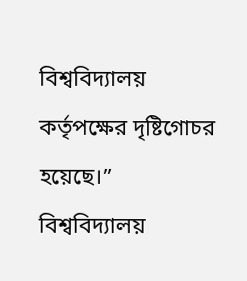বিশ্ববিদ্যালয় কর্তৃপক্ষের দৃষ্টিগোচর হয়েছে।”
বিশ্ববিদ্যালয়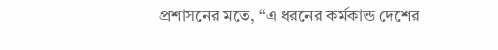প্রশাসনের মতে, “এ ধরনের কর্মকান্ড দেশের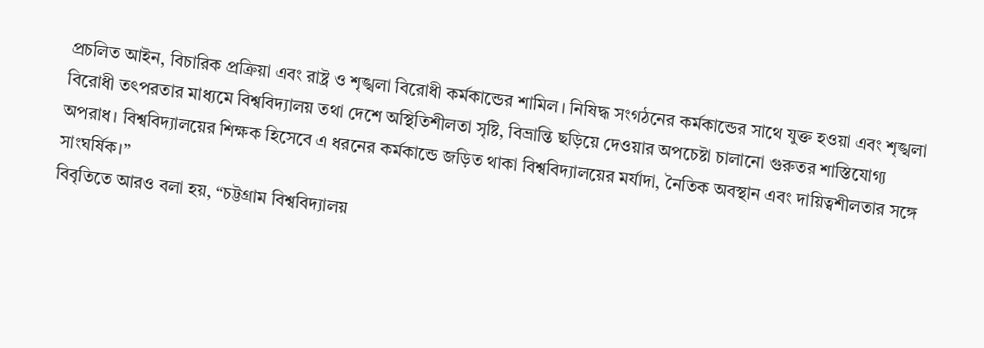প্রচলিত আইন, বিচারিক প্রক্রিয়া এবং রাষ্ট্র ও শৃঙ্খলা বিরোধী কর্মকান্ডের শামিল। নিষিদ্ধ সংগঠনের কর্মকান্ডের সাথে যুক্ত হওয়া এবং শৃঙ্খলা বিরোধী তৎপরতার মাধ্যমে বিশ্ববিদ্যালয় তথা দেশে অস্থিতিশীলতা সৃষ্টি, বিভ্রান্তি ছড়িয়ে দেওয়ার অপচেষ্টা চালানো গুরুতর শাস্তিযোগ্য অপরাধ। বিশ্ববিদ্যালয়ের শিক্ষক হিসেবে এ ধরনের কর্মকান্ডে জড়িত থাকা বিশ্ববিদ্যালয়ের মর্যাদা, নৈতিক অবস্থান এবং দায়িত্বশীলতার সঙ্গে সাংঘর্ষিক।”
বিবৃতিতে আরও বলা হয়, “চট্টগ্রাম বিশ্ববিদ্যালয়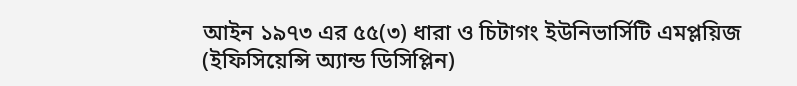আইন ১৯৭৩ এর ৫৫(৩) ধারা ও চিটাগং ইউনিভার্সিটি এমপ্লয়িজ (ইফিসিয়েন্সি অ্যান্ড ডিসিপ্লিন)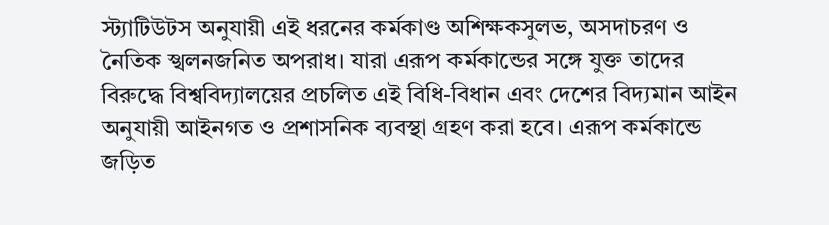স্ট্যাটিউটস অনুযায়ী এই ধরনের কর্মকাণ্ড অশিক্ষকসুলভ, অসদাচরণ ও নৈতিক স্খলনজনিত অপরাধ। যারা এরূপ কর্মকান্ডের সঙ্গে যুক্ত তাদের বিরুদ্ধে বিশ্ববিদ্যালয়ের প্রচলিত এই বিধি-বিধান এবং দেশের বিদ্যমান আইন অনুযায়ী আইনগত ও প্রশাসনিক ব্যবস্থা গ্রহণ করা হবে। এরূপ কর্মকান্ডে জড়িত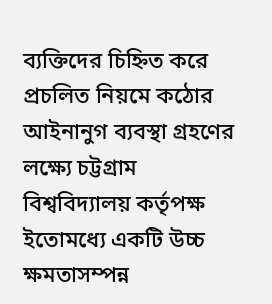ব্যক্তিদের চিহ্নিত করে প্রচলিত নিয়মে কঠোর আইনানুগ ব্যবস্থা গ্রহণের লক্ষ্যে চট্টগ্রাম বিশ্ববিদ্যালয় কর্তৃপক্ষ ইতোমধ্যে একটি উচ্চ ক্ষমতাসম্পন্ন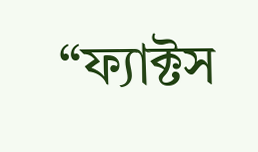“ফ্যাক্টস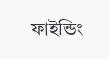ফাইন্ডিং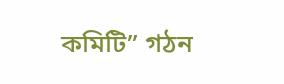কমিটি” গঠন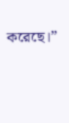করেছে।”